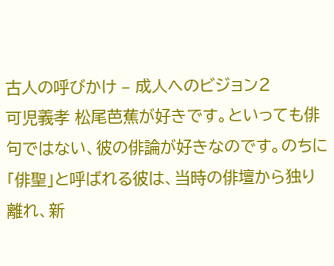古人の呼びかけ – 成人へのビジョン2
可児義孝 松尾芭蕉が好きです。といっても俳句ではない、彼の俳論が好きなのです。のちに「俳聖」と呼ばれる彼は、当時の俳壇から独り離れ、新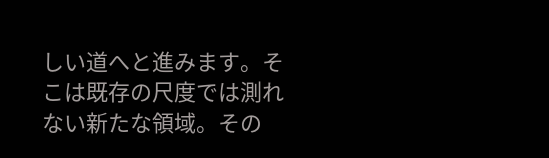しい道へと進みます。そこは既存の尺度では測れない新たな領域。その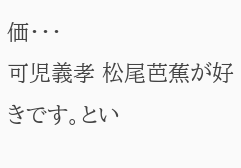価・・・
可児義孝 松尾芭蕉が好きです。とい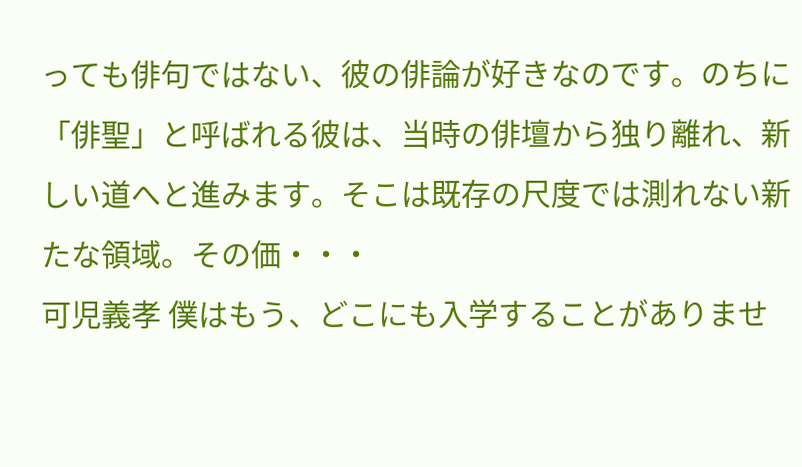っても俳句ではない、彼の俳論が好きなのです。のちに「俳聖」と呼ばれる彼は、当時の俳壇から独り離れ、新しい道へと進みます。そこは既存の尺度では測れない新たな領域。その価・・・
可児義孝 僕はもう、どこにも入学することがありませ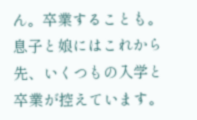ん。卒業することも。息子と娘にはこれから先、いくつもの入学と卒業が控えています。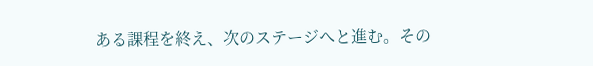ある課程を終え、次のステージへと進む。その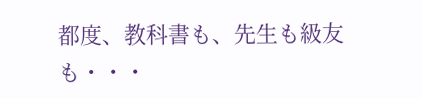都度、教科書も、先生も級友も・・・